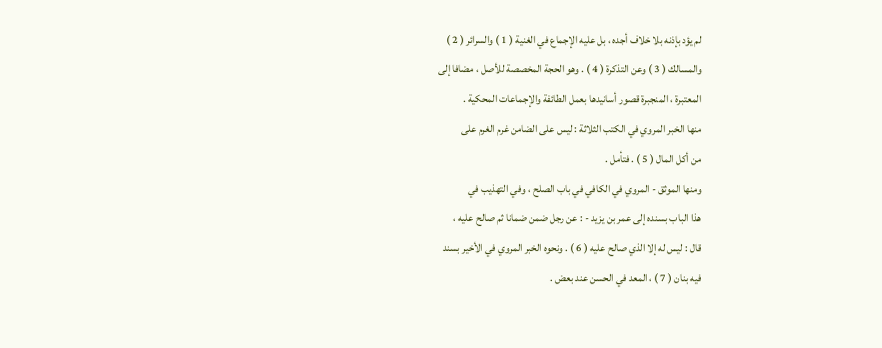لم يؤد بإذنه بلا خلاف أجده ، بل عليه الإجماع في الغنية ( 1 ) والسرائر ( 2 )
والمسالك ( 3 ) وعن التذكرة ( 4 ) . وهو الحجة المخصصة للأصل ، مضافا إلى
المعتبرة ، المنجبرة قصور أسانيدها بعمل الطائفة والإجماعات المحكية .
منها الخبر المروي في الكتب الثلاثة : ليس على الضامن غرم الغرم على
من أكل المال ( 5 ) . فتأمل .
ومنها الموثق - المروي في الكافي في باب الصلح ، وفي التهذيب في
هذا الباب بسنده إلى عمر بن يزيد - : عن رجل ضمن ضمانا ثم صالح عليه ،
قال : ليس له إلا الذي صالح عليه ( 6 ) . ونحوه الخبر المروي في الأخير بسند
فيه بنان ( 7 ) ، المعد في الحسن عند بعض .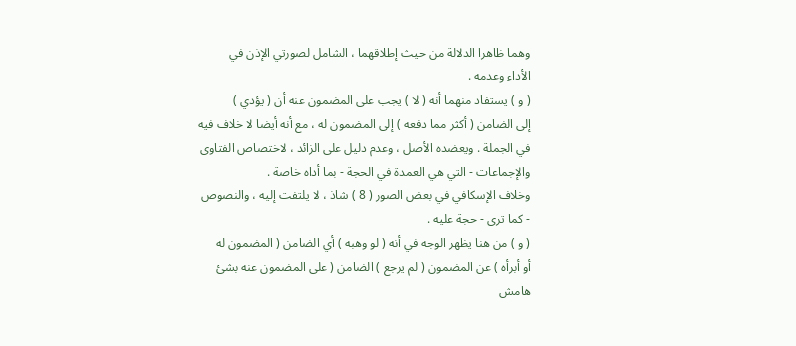وهما ظاهرا الدلالة من حيث إطلاقهما ، الشامل لصورتي الإذن في
الأداء وعدمه .
( و ) يستفاد منهما أنه ( لا ) يجب على المضمون عنه أن ( يؤدي )
إلى الضامن ( أكثر مما دفعه ) إلى المضمون له ، مع أنه أيضا لا خلاف فيه
في الجملة . ويعضده الأصل ، وعدم دليل على الزائد ، لاختصاص الفتاوى
والإجماعات - التي هي العمدة في الحجة - بما أداه خاصة .
وخلاف الإسكافي في بعض الصور ( 8 ) شاذ ، لا يلتفت إليه ، والنصوص
- كما ترى - حجة عليه .
( و ) من هنا يظهر الوجه في أنه ( لو وهبه ) أي الضامن ( المضمون له
أو أبرأه ) عن المضمون ( لم يرجع ) الضامن ( على المضمون عنه بشئ
هامش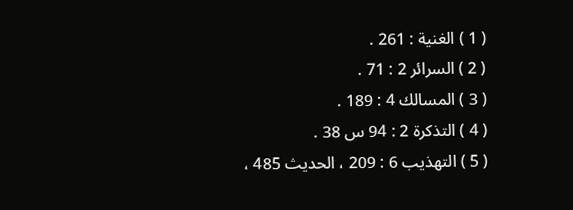( 1 ) الغنية : 261 .
( 2 ) السرائر 2 : 71 .
( 3 ) المسالك 4 : 189 .
( 4 ) التذكرة 2 : 94 س 38 .
( 5 ) التهذيب 6 : 209 ، الحديث 485 ،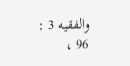والفقيه 3 : 96 ،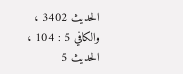الحديث 3402 ، والكافي 5 : 104 ، الحديث 5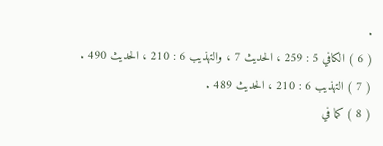.
( 6 ) الكافي 5 : 259 ، الحديث 7 ، والتهذيب 6 : 210 ، الحديث 490 .
( 7 ) التهذيب 6 : 210 ، الحديث 489 .
( 8 ) كما في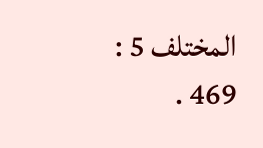المختلف 5 : 469 .